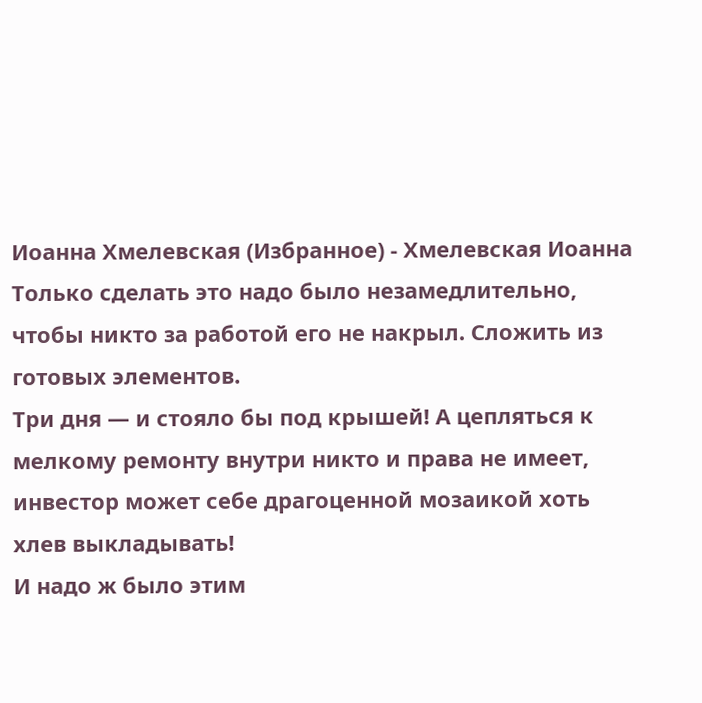Иоанна Хмелевская (Избранное) - Хмелевская Иоанна
Только сделать это надо было незамедлительно, чтобы никто за работой его не накрыл. Сложить из готовых элементов.
Три дня — и стояло бы под крышей! А цепляться к мелкому ремонту внутри никто и права не имеет, инвестор может себе драгоценной мозаикой хоть хлев выкладывать!
И надо ж было этим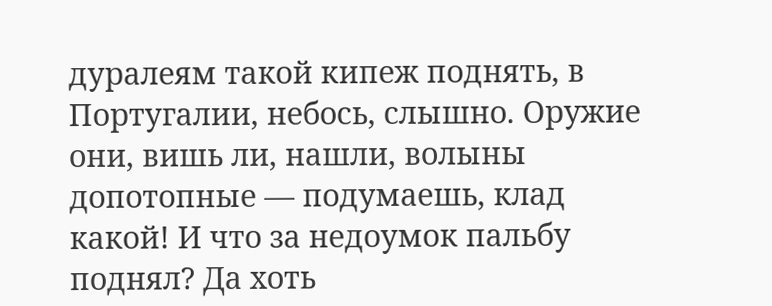дуралеям такой кипеж поднять, в Португалии, небось, слышно. Оружие они, вишь ли, нашли, волыны допотопные — подумаешь, клад какой! И что за недоумок пальбу поднял? Да хоть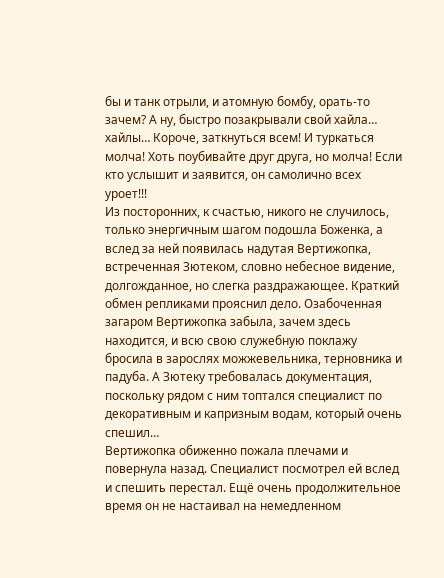бы и танк отрыли, и атомную бомбу, орать-то зачем? А ну, быстро позакрывали свой хайла… хайлы… Короче, заткнуться всем! И туркаться молча! Хоть поубивайте друг друга, но молча! Если кто услышит и заявится, он самолично всех уроет!!!
Из посторонних, к счастью, никого не случилось, только энергичным шагом подошла Боженка, а вслед за ней появилась надутая Вертижопка, встреченная Зютеком, словно небесное видение, долгожданное, но слегка раздражающее. Краткий обмен репликами прояснил дело. Озабоченная загаром Вертижопка забыла, зачем здесь находится, и всю свою служебную поклажу бросила в зарослях можжевельника, терновника и падуба. А Зютеку требовалась документация, поскольку рядом с ним топтался специалист по декоративным и капризным водам, который очень спешил…
Вертижопка обиженно пожала плечами и повернула назад. Специалист посмотрел ей вслед и спешить перестал. Ещё очень продолжительное время он не настаивал на немедленном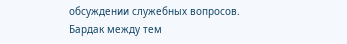обсуждении служебных вопросов.
Бардак между тем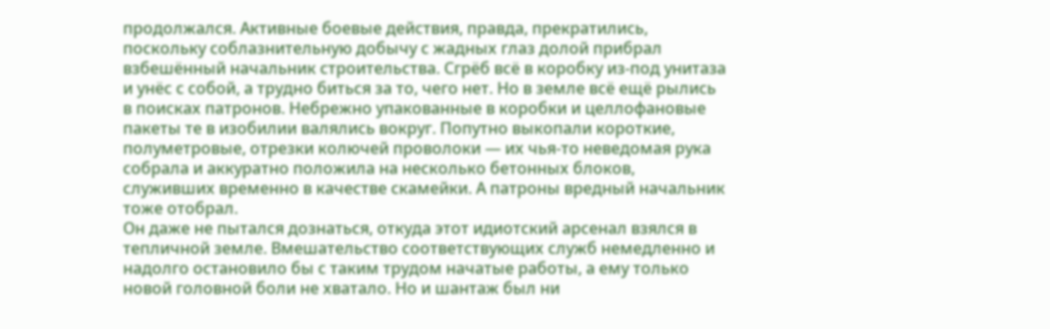продолжался. Активные боевые действия, правда, прекратились, поскольку соблазнительную добычу с жадных глаз долой прибрал взбешённый начальник строительства. Сгрёб всё в коробку из-под унитаза и унёс с собой, а трудно биться за то, чего нет. Но в земле всё ещё рылись в поисках патронов. Небрежно упакованные в коробки и целлофановые пакеты те в изобилии валялись вокруг. Попутно выкопали короткие, полуметровые, отрезки колючей проволоки — их чья-то неведомая рука собрала и аккуратно положила на несколько бетонных блоков, служивших временно в качестве скамейки. А патроны вредный начальник тоже отобрал.
Он даже не пытался дознаться, откуда этот идиотский арсенал взялся в тепличной земле. Вмешательство соответствующих служб немедленно и надолго остановило бы с таким трудом начатые работы, а ему только новой головной боли не хватало. Но и шантаж был ни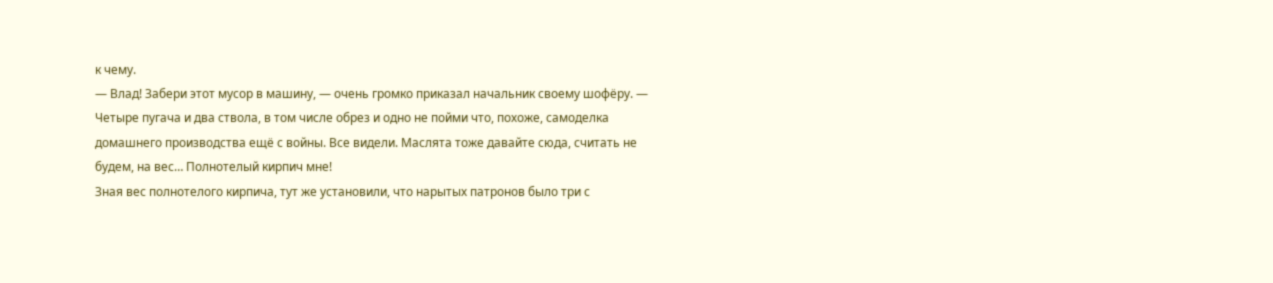к чему.
— Влад! Забери этот мусор в машину, — очень громко приказал начальник своему шофёру. — Четыре пугача и два ствола, в том числе обрез и одно не пойми что, похоже, самоделка домашнего производства ещё с войны. Все видели. Маслята тоже давайте сюда, считать не будем, на вес… Полнотелый кирпич мне!
Зная вес полнотелого кирпича, тут же установили, что нарытых патронов было три с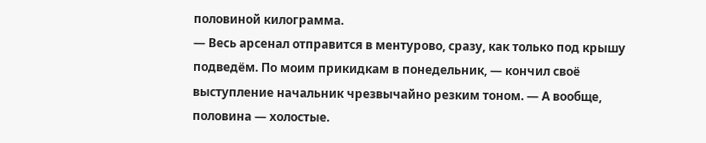половиной килограмма.
— Весь арсенал отправится в ментурово, сразу, как только под крышу подведём. По моим прикидкам в понедельник, — кончил своё выступление начальник чрезвычайно резким тоном. — А вообще, половина — холостые.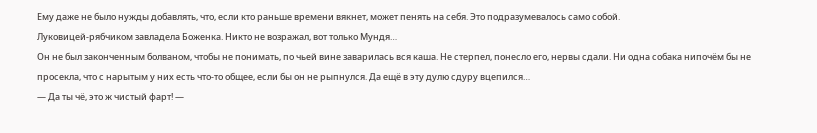Ему даже не было нужды добавлять, что, если кто раньше времени вякнет, может пенять на себя. Это подразумевалось само собой.
Луковицей-рябчиком завладела Боженка. Никто не возражал, вот только Мундя…
Он не был законченным болваном, чтобы не понимать, по чьей вине заварилась вся каша. Не стерпел, понесло его, нервы сдали. Ни одна собака нипочём бы не просекла, что с нарытым у них есть что-то общее, если бы он не рыпнулся. Да ещё в эту дулю сдуру вцепился…
— Да ты чё, это ж чистый фарт! —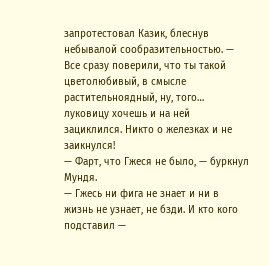запротестовал Казик, блеснув небывалой сообразительностью. — Все сразу поверили, что ты такой цветолюбивый, в смысле растительноядный, ну, того… луковицу хочешь и на ней зациклился. Никто о железках и не заикнулся!
— Фарт, что Гжеся не было, — буркнул Мундя.
— Гжесь ни фига не знает и ни в жизнь не узнает, не бзди. И кто кого подставил —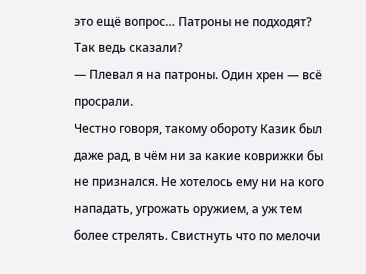это ещё вопрос… Патроны не подходят? Так ведь сказали?
— Плевал я на патроны. Один хрен — всё просрали.
Честно говоря, такому обороту Казик был даже рад, в чём ни за какие коврижки бы не признался. Не хотелось ему ни на кого нападать, угрожать оружием, а уж тем более стрелять. Свистнуть что по мелочи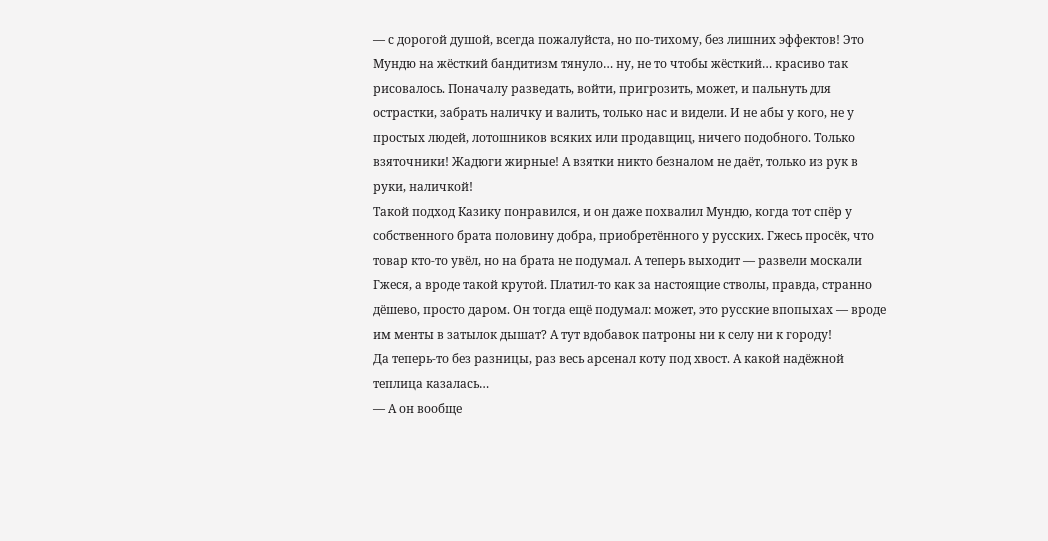— с дорогой душой, всегда пожалуйста, но по-тихому, без лишних эффектов! Это Мундю на жёсткий бандитизм тянуло… ну, не то чтобы жёсткий… красиво так рисовалось. Поначалу разведать, войти, пригрозить, может, и пальнуть для острастки, забрать наличку и валить, только нас и видели. И не абы у кого, не у простых людей, лотошников всяких или продавщиц, ничего подобного. Только взяточники! Жадюги жирные! А взятки никто безналом не даёт, только из рук в руки, наличкой!
Такой подход Казику понравился, и он даже похвалил Мундю, когда тот спёр у собственного брата половину добра, приобретённого у русских. Гжесь просёк, что товар кто-то увёл, но на брата не подумал. А теперь выходит — развели москали Гжеся, а вроде такой крутой. Платил-то как за настоящие стволы, правда, странно дёшево, просто даром. Он тогда ещё подумал: может, это русские впопыхах — вроде им менты в затылок дышат? А тут вдобавок патроны ни к селу ни к городу!
Да теперь-то без разницы, раз весь арсенал коту под хвост. А какой надёжной теплица казалась…
— А он вообще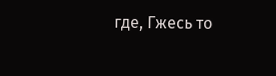где, Гжесь то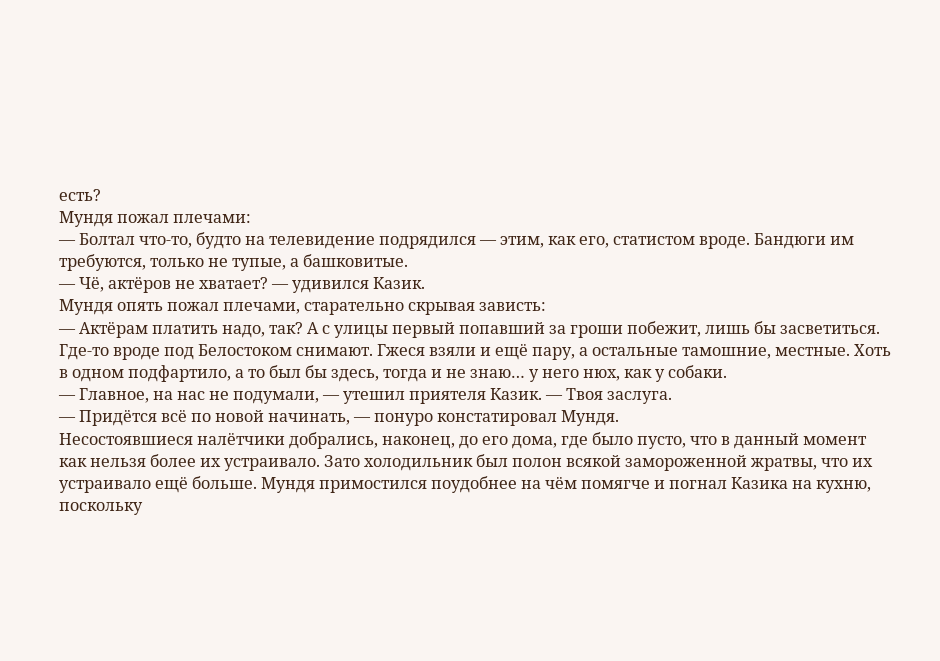есть?
Мундя пожал плечами:
— Болтал что-то, будто на телевидение подрядился — этим, как его, статистом вроде. Бандюги им требуются, только не тупые, а башковитые.
— Чё, актёров не хватает? — удивился Казик.
Мундя опять пожал плечами, старательно скрывая зависть:
— Актёрам платить надо, так? А с улицы первый попавший за гроши побежит, лишь бы засветиться. Где-то вроде под Белостоком снимают. Гжеся взяли и ещё пару, а остальные тамошние, местные. Хоть в одном подфартило, а то был бы здесь, тогда и не знаю… у него нюх, как у собаки.
— Главное, на нас не подумали, — утешил приятеля Казик. — Твоя заслуга.
— Придётся всё по новой начинать, — понуро констатировал Мундя.
Несостоявшиеся налётчики добрались, наконец, до его дома, где было пусто, что в данный момент как нельзя более их устраивало. Зато холодильник был полон всякой замороженной жратвы, что их устраивало ещё больше. Мундя примостился поудобнее на чём помягче и погнал Казика на кухню, поскольку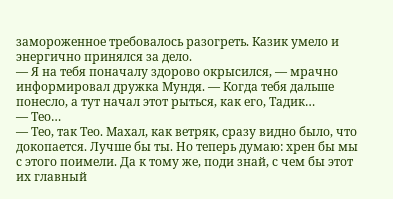замороженное требовалось разогреть. Казик умело и энергично принялся за дело.
— Я на тебя поначалу здорово окрысился, — мрачно информировал дружка Мундя. — Когда тебя дальше понесло, а тут начал этот рыться, как его, Тадик…
— Тео…
— Тео, так Тео. Махал, как ветряк, сразу видно было, что докопается. Лучше бы ты. Но теперь думаю: хрен бы мы с этого поимели. Да к тому же, поди знай, с чем бы этот их главный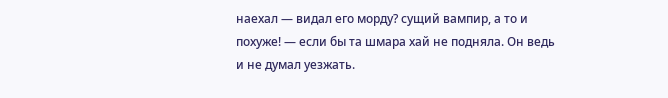наехал — видал его морду? сущий вампир, а то и похуже! — если бы та шмара хай не подняла. Он ведь и не думал уезжать.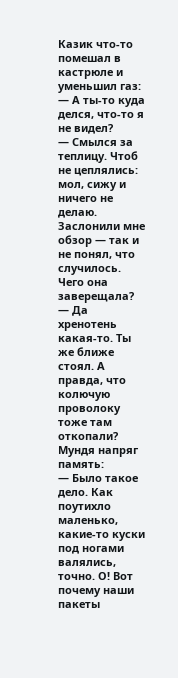Казик что-то помешал в кастрюле и уменьшил газ:
— А ты-то куда делся, что-то я не видел?
— Смылся за теплицу. Чтоб не цеплялись: мол, сижу и ничего не делаю. Заслонили мне обзор — так и не понял, что случилось. Чего она заверещала?
— Да хренотень какая-то. Ты же ближе стоял. А правда, что колючую проволоку тоже там откопали?
Мундя напряг память:
— Было такое дело. Как поутихло маленько, какие-то куски под ногами валялись, точно. О! Вот почему наши пакеты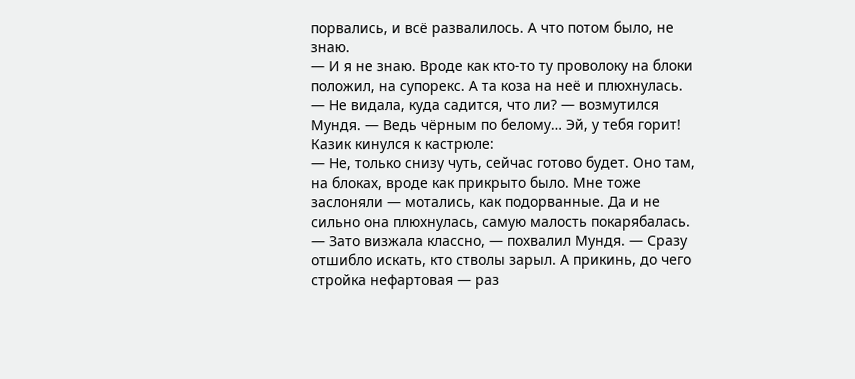порвались, и всё развалилось. А что потом было, не знаю.
— И я не знаю. Вроде как кто-то ту проволоку на блоки положил, на супорекс. А та коза на неё и плюхнулась.
— Не видала, куда садится, что ли? — возмутился Мундя. — Ведь чёрным по белому… Эй, у тебя горит!
Казик кинулся к кастрюле:
— Не, только снизу чуть, сейчас готово будет. Оно там, на блоках, вроде как прикрыто было. Мне тоже заслоняли — мотались, как подорванные. Да и не сильно она плюхнулась, самую малость покарябалась.
— Зато визжала классно, — похвалил Мундя. — Сразу отшибло искать, кто стволы зарыл. А прикинь, до чего стройка нефартовая — раз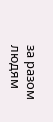за разом людям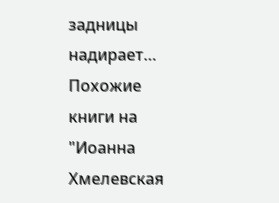задницы надирает…
Похожие книги на "Иоанна Хмелевская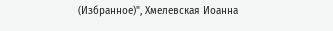(Избранное)", Хмелевская Иоанна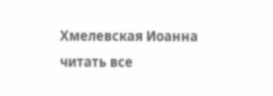Хмелевская Иоанна читать все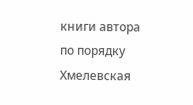книги автора по порядку
Хмелевская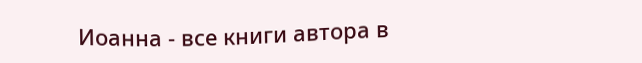Иоанна - все книги автора в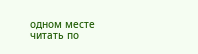одном месте читать по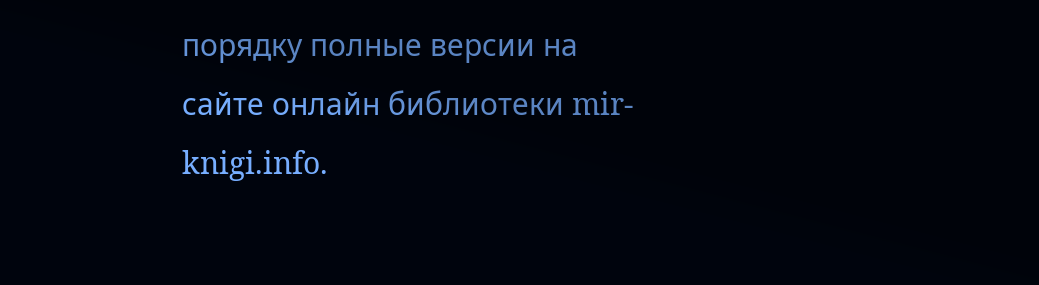порядку полные версии на сайте онлайн библиотеки mir-knigi.info.